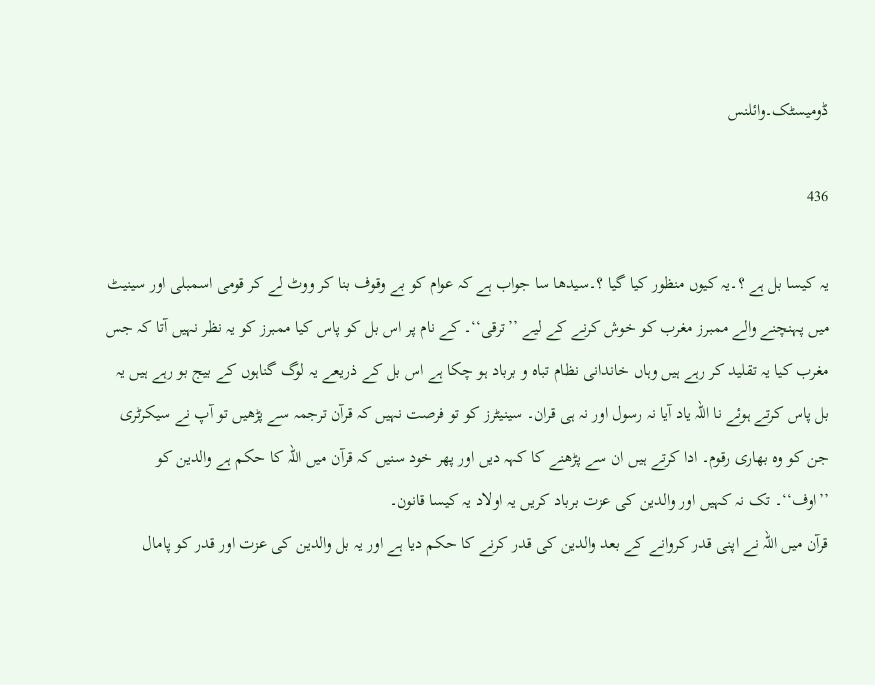ڈومیسٹک۔وائلنس

436

یہ کیسا بل ہے ؟۔یہ کیوں منظور کیا گیا ؟۔سیدھا سا جواب ہے کہ عوام کو بے وقوف بنا کر ووٹ لے کر قومی اسمبلی اور سینیٹ میں پہنچنے والے ممبرز مغرب کو خوش کرنے کے لیے ’’ترقی‘‘۔ کے نام پر اس بل کو پاس کیا ممبرز کو یہ نظر نہیں آتا کہ جس مغرب کیا یہ تقلید کر رہے ہیں وہاں خاندانی نظام تباہ و برباد ہو چکا ہے اس بل کے ذریعے یہ لوگ گناہوں کے بیج بو رہے ہیں یہ بل پاس کرتے ہوئے نا اللہ یاد آیا نہ رسول اور نہ ہی قران۔ سینیٹرز کو تو فرصت نہیں کہ قرآن ترجمہ سے پڑھیں تو آپ نے سیکرٹری جن کو وہ بھاری رقوم۔ ادا کرتے ہیں ان سے پڑھنے کا کہہ دیں اور پھر خود سنیں کہ قرآن میں اللہ کا حکم ہے والدین کو ’’اوف‘‘۔ تک نہ کہیں اور والدین کی عزت برباد کریں یہ اولاد یہ کیسا قانون۔
قرآن میں اللہ نے اپنی قدر کروانے کے بعد والدین کی قدر کرنے کا حکم دیا ہے اور یہ بل والدین کی عزت اور قدر کو پامال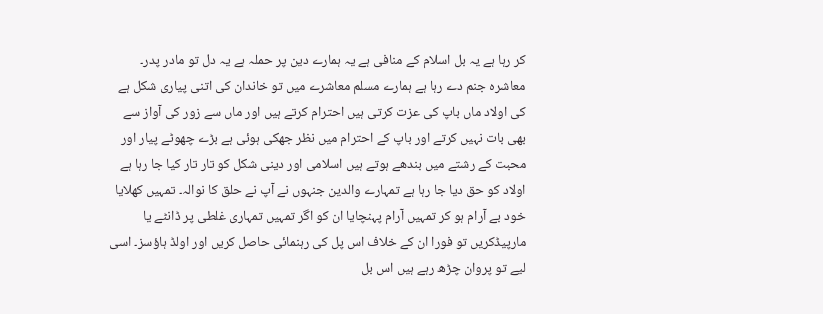کر رہا ہے یہ بل اسلام کے منافی ہے یہ ہمارے دین پر حملہ ہے یہ دل تو مادر پدر۔ معاشرہ جنم دے رہا ہے ہمارے مسلم معاشرے میں تو خاندان کی اتنی پیاری شکل ہے کی اولاد ماں باپ کی عزت کرتی ہیں احترام کرتے ہیں اور ماں سے زور کی آواز سے بھی بات نہیں کرتے اور باپ کے احترام میں نظر جھکی ہوئی ہے بڑے چھوٹے پیار اور محبت کے رشتے میں بندھے ہوتے ہیں اسلامی اور دینی شکل کو تار تار کیا جا رہا ہے اولاد کو حق دیا جا رہا ہے تمہارے والدین جنہوں نے آپ نے حلق کا نوالہ۔ تمہیں کھلایا خود بے آرام ہو کر تمہیں آرام پہنچایا ان کو اگر تمہیں تمہاری غلطی پر ڈانٹے یا مارپیڈکریں تو فورا ان کے خلاف اس پل کی رہنمائی حاصل کریں اور اولڈ ہاؤسز۔ اسی لیے تو پروان چڑھ رہے ہیں اس بل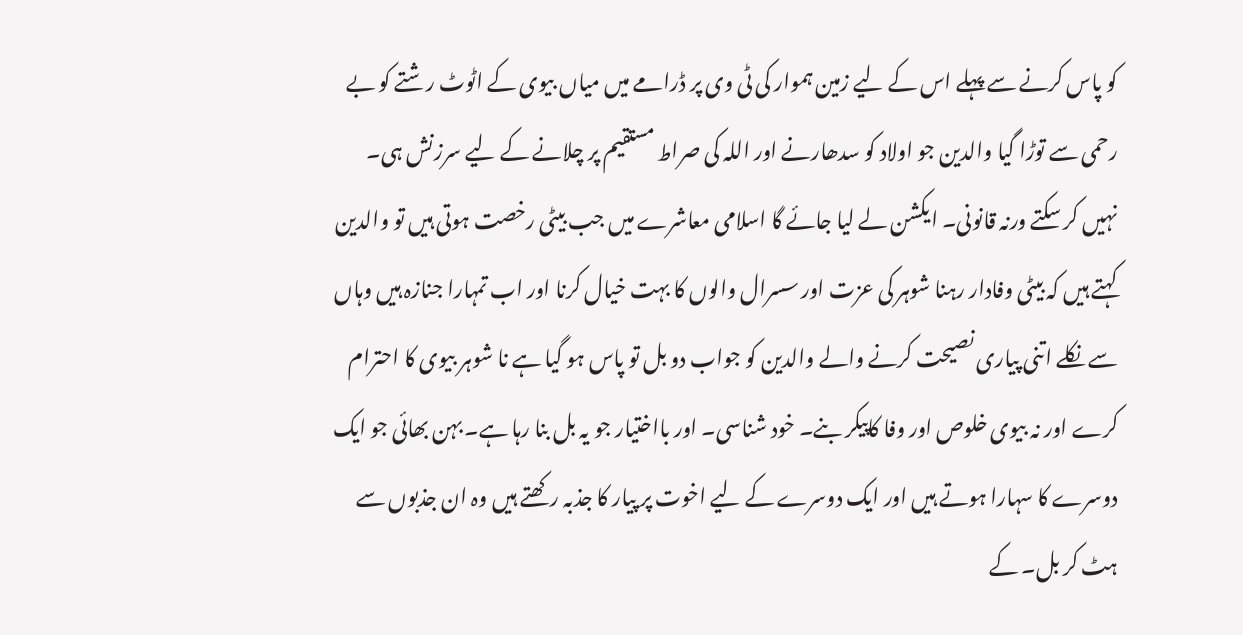کو پاس کرنے سے پہلے اس کے لیے زمین ہموار کی ٹی وی پر ڈرامے میں میاں بیوی کے اٹوٹ رشتے کو بے رحمی سے توڑا گیا والدین جو اولاد کو سدھارنے اور اللہ کی صراط مستقیم پر چلانے کے لیے سرزنش ہی۔ نہیں کر سکتے ورنہ قانونی۔ ایکشن لے لیا جائے گا اسلامی معاشرے میں جب بیٹی رخصت ہوتی ہیں تو والدین کہتے ہیں کہ بیٹی وفادار رہنا شوہر کی عزت اور سسرال والوں کا بہت خیال کرنا اور اب تمہارا جنازہ ہیں وہاں سے نکلے اتنی پیاری نصیحت کرنے والے والدین کو جواب دو بل تو پاس ہو گیا ہے نا شوہر بیوی کا احترام کرے اور نہ بیوی خلوص اور وفا کاپیکر بنے۔ خود شناسی۔ اور بااختیار جو یہ بل بنا رہا ہے۔ بہن بھائی جو ایک دوسرے کا سہارا ہوتے ہیں اور ایک دوسرے کے لیے اخوت پر پیار کا جذبہ رکھتے ہیں وہ ان جذبوں سے ہٹ کر بل۔ کے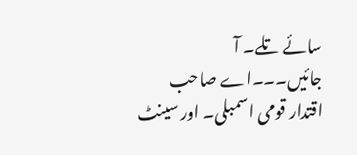سائے تلے۔ آ جائیں۔۔۔اے صاحب اقتدار قومی اسمبلی۔ اور سینٹ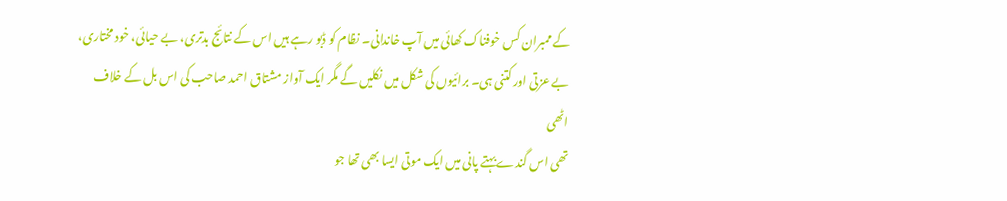کے ممبران کس خوفناک کھائی میں آپ خاندانی۔ نظام کو ڈبو رہے ہیں اس کے نتائج بدتری، بے حیائی، خود مختاری، بے عزتی اور کتنی ہی۔ برائیوں کی شکل میں نکلیں گے مگر ایک آواز مشتاق احمد صاحب کی اس بل کے خلاف اٹھی
تھی اس گندے بہتے پانی میں ایک موتی ایسا بھی تھا جو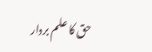حق کا علم بردار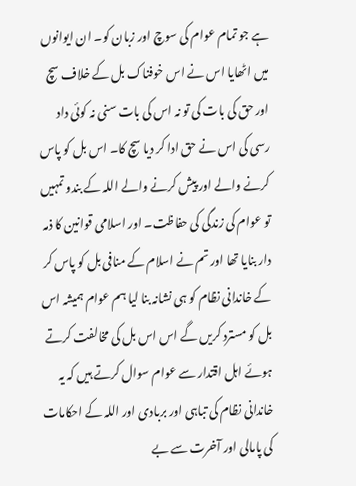ہے جو تمام عوام کی سوچ اور زبان کو۔ ان ایوانوں میں اٹھایا اس نے اس خوفناک بل کے خلاف سچ اور حق کی بات کی تو نہ اس کی بات سنی نہ کوئی داد رسی کی اس نے حق ادا کر دیا سچ کا۔ اس بل کو پاس کرنے والے اور پیش کرنے والے اللہ کے بندو تمہیں تو عوام کی زندگی کی حفاظت۔ اور اسلامی قوانین کا ذمہ دار بنایا تھا اور تم نے اسلام کے منافی بل کو پاس کر کے خاندانی نظام کو ہی نشانہ بنا لیا ہم عوام ہمیشہ اس بل کو مسترد کریں گے اس اس بل کی مخالفت کرتے ہوئے اہل اقتدار سے عوام سوال کرتے ہیں کہ یہ خاندانی نظام کی تباہی اور بربادی اور اللہ کے احکامات کی پامالی اور آخرت سے بے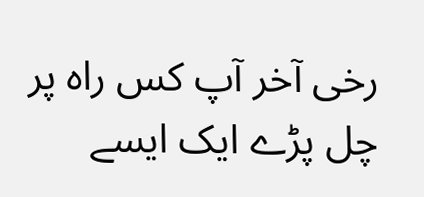رخی آخر آپ کس راہ پر چل پڑے ایک ایسے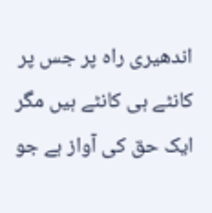اندھیری راہ پر جس پر کانٹے ہی کانٹے ہیں مگر ایک حق کی آواز ہے جو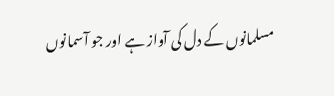مسلمانوں کے دل کی آواز ہے اور جو آسمانوں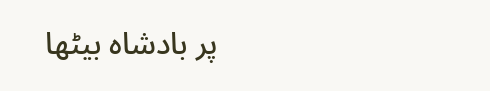پر بادشاہ بیٹھا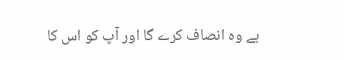ہے وہ انصاف کرے گا اور آپ کو اس کا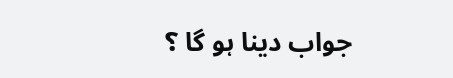جواب دینا ہو گا ؟